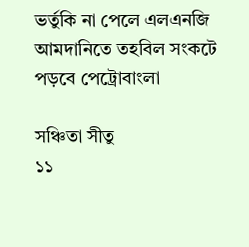ভর্তুকি না পেলে এলএনজি আমদানিতে তহবিল সংকটে পড়বে পেট্রোবাংলা

সঞ্চিতা সীতু
১১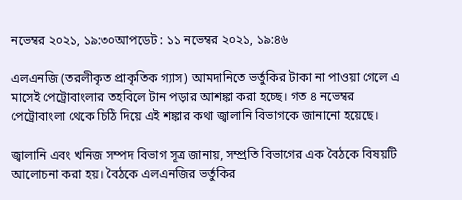নভেম্বর ২০২১, ১৯:৩০আপডেট : ১১ নভেম্বর ২০২১, ১৯:৪৬

এলএনজি (তরলীকৃত প্রাকৃতিক গ্যাস) আমদানিতে ভর্তুকির টাকা না পাওয়া গেলে এ মাসেই পেট্রোবাংলার তহবিলে টান পড়ার আশঙ্কা করা হচ্ছে। গত ৪ নভেম্বর পেট্রোবাংলা থেকে চিঠি দিয়ে এই শঙ্কার কথা জ্বালানি বিভাগকে জানানো হয়েছে।

জ্বালানি এবং খনিজ সম্পদ বিভাগ সূত্র জানায়, সম্প্রতি বিভাগের এক বৈঠকে বিষয়টি আলোচনা করা হয়। বৈঠকে এলএনজির ভর্তুকির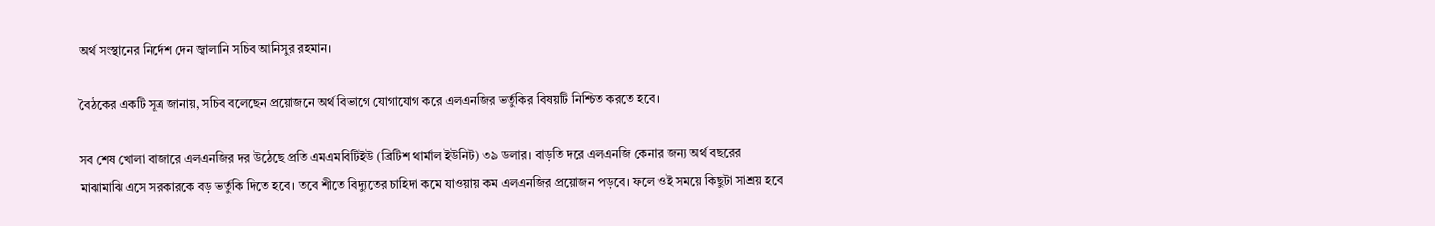অর্থ সংস্থানের নির্দেশ দেন জ্বালানি সচিব আনিসুর রহমান।

বৈঠকের একটি সূত্র জানায়, সচিব বলেছেন প্রয়োজনে অর্থ বিভাগে যোগাযোগ করে এলএনজির ভর্তুকির বিষয়টি নিশ্চিত করতে হবে।

সব শেষ খোলা বাজারে এলএনজির দর উঠেছে প্রতি এমএমবিটিইউ (ব্রিটিশ থার্মাল ইউনিট) ৩৯ ডলার। বাড়তি দরে এলএনজি কেনার জন্য অর্থ বছরের মাঝামাঝি এসে সরকারকে বড় ভর্তুকি দিতে হবে। তবে শীতে বিদ্যুতের চাহিদা কমে যাওয়ায় কম এলএনজির প্রয়োজন পড়বে। ফলে ওই সময়ে কিছুটা সাশ্রয় হবে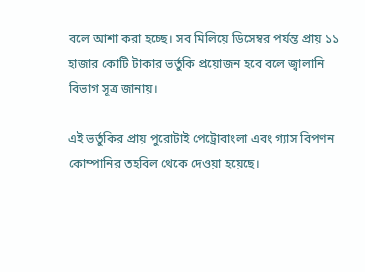বলে আশা করা হচ্ছে। সব মিলিয়ে ডিসেম্বর পর্যন্ত প্রায় ১১ হাজার কোটি টাকার ভর্তুকি প্রয়োজন হবে বলে জ্বালানি বিভাগ সূত্র জানায়।

এই ভর্তুকির প্রায় পুরোটাই পেট্রোবাংলা এবং গ্যাস বিপণন কোম্পানির তহবিল থেকে দেওয়া হয়েছে।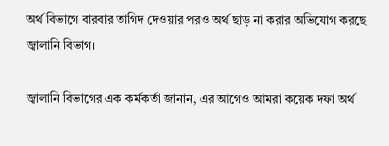অর্থ বিভাগে বারবার তাগিদ দেওয়ার পরও অর্থ ছাড় না করার অভিযোগ করছে জ্বালানি বিভাগ।

জ্বালানি বিভাগের এক কর্মকর্তা জানান, এর আগেও আমরা কয়েক দফা অর্থ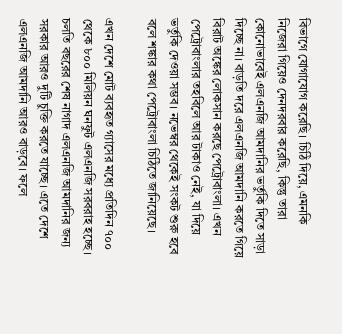বিভাগে যোগাযোগ করেছি। চিঠি দিয়ে, এমনকি নিজেরা গিয়েও দেনদরবার করেছি, কিন্তু তারা কোনোভাবেই এলএনজি আমদানির ভর্তুকি দিতে সাড়া দিচ্ছে না। বাড়তি দরে এলএনজি আমদানি করতে গিয়ে বিরাট অঙ্কের লোকসান করছে পেট্রোবাংলা। এখন পেট্রোবাংলার তহবিলে আর টাকাও নেই, যা দিয়ে ভর্তুকি দেওয়া সম্ভব। নভেম্বর থেকেই সংকট শুরু হবে বলে শঙ্কার কথা পেট্রোবাংলা চিঠিতে জানিয়েছে।

এখন দেশে মোট ব্যবহৃত গ্যাসের মধ্যে প্রতিদিন ৭০০ থেকে ৮০০ মিলিয়ন ঘনফুট এলএনজি সরবরাহ হচ্ছে। চলতি বছরের শেষ নাগাদ এলএনজি আমদানির জন্য সরকার আরও দুটি চুক্তি করতে যাচ্ছে। এতে দেশে এলএনজি আমদানি আরও বাড়বে। ফলে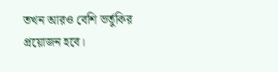তখন আরও বেশি ভর্তুকির প্রয়োজন হবে।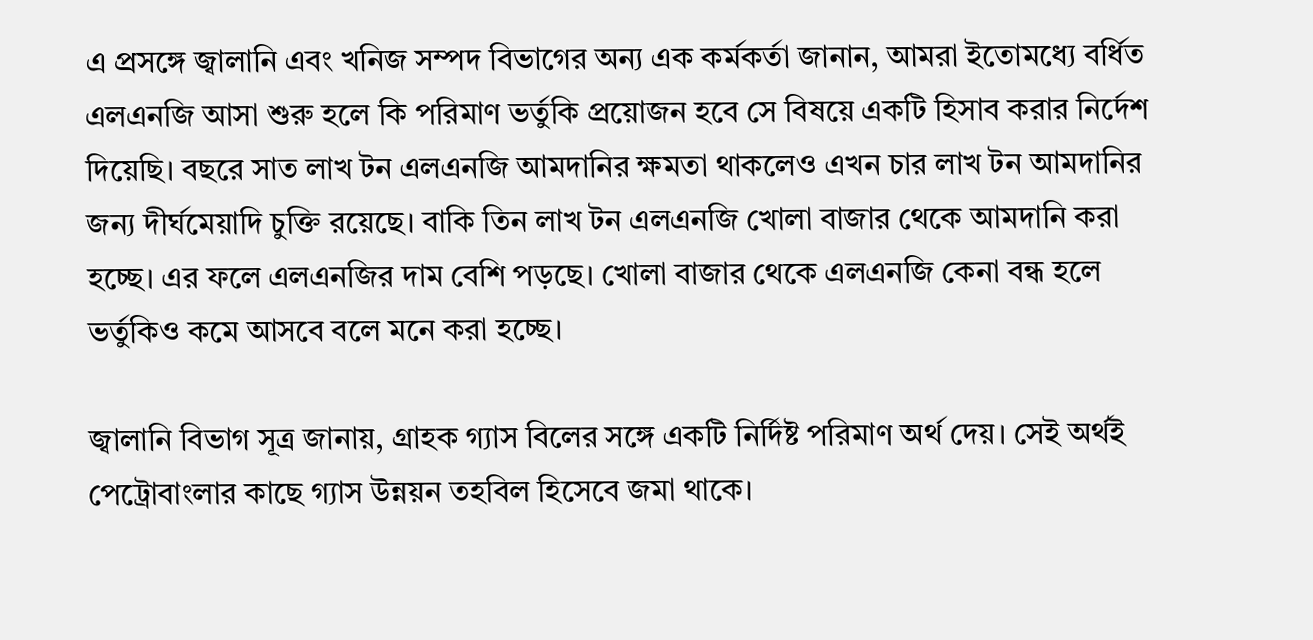এ প্রসঙ্গে জ্বালানি এবং খনিজ সম্পদ বিভাগের অন্য এক কর্মকর্তা জানান, আমরা ইতোমধ্যে বর্ধিত এলএনজি আসা শুরু হলে কি পরিমাণ ভর্তুকি প্রয়োজন হবে সে বিষয়ে একটি হিসাব করার নির্দেশ দিয়েছি। বছরে সাত লাখ টন এলএনজি আমদানির ক্ষমতা থাকলেও এখন চার লাখ টন আমদানির জন্য দীর্ঘমেয়াদি চুক্তি রয়েছে। বাকি তিন লাখ টন এলএনজি খোলা বাজার থেকে আমদানি করা হচ্ছে। এর ফলে এলএনজির দাম বেশি পড়ছে। খোলা বাজার থেকে এলএনজি কেনা বন্ধ হলে ভর্তুকিও কমে আসবে বলে মনে করা হচ্ছে।

জ্বালানি বিভাগ সূত্র জানায়, গ্রাহক গ্যাস বিলের সঙ্গে একটি নির্দিষ্ট পরিমাণ অর্থ দেয়। সেই অর্থই পেট্রোবাংলার কাছে গ্যাস উন্নয়ন তহবিল হিসেবে জমা থাকে।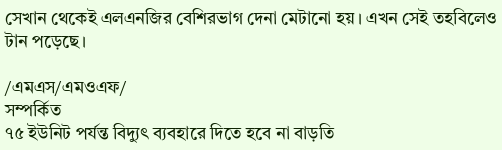সেখান থেকেই এলএনজির বেশিরভাগ দেনা মেটানো হয়। এখন সেই তহবিলেও টান পড়েছে।

/এমএস/এমওএফ/
সম্পর্কিত
৭৫ ইউনিট পর্যন্ত বিদ্যুৎ ব্যবহারে দিতে হবে না বাড়তি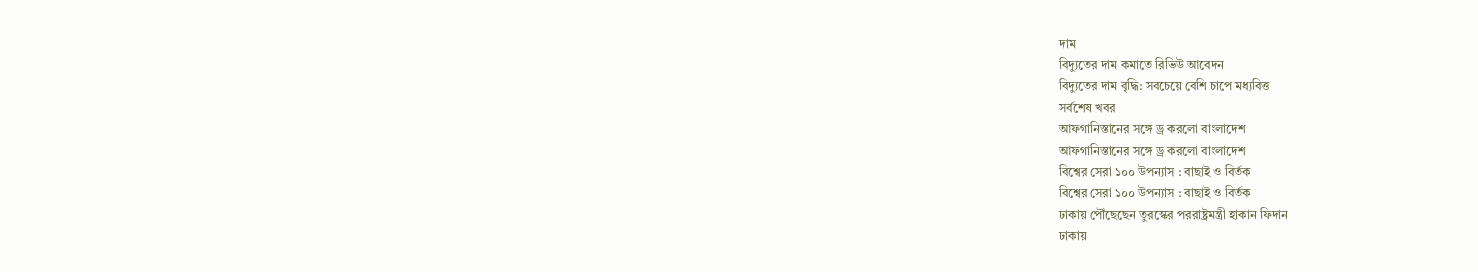দাম
বিদ্যুতের দাম কমাতে রিভিউ আবেদন
বিদ্যুতের দাম বৃদ্ধি: সবচেয়ে বেশি চাপে মধ্যবিত্ত
সর্বশেষ খবর
আফগানিস্তানের সঙ্গে ড্র করলো বাংলাদেশ
আফগানিস্তানের সঙ্গে ড্র করলো বাংলাদেশ
বিশ্বের সেরা ১০০ উপন্যাস : বাছাই ও বির্তক
বিশ্বের সেরা ১০০ উপন্যাস : বাছাই ও বির্তক
ঢাকায় পৌঁছেছেন তুরস্কের পররাষ্ট্রমন্ত্রী হাকান ফিদান
ঢাকায়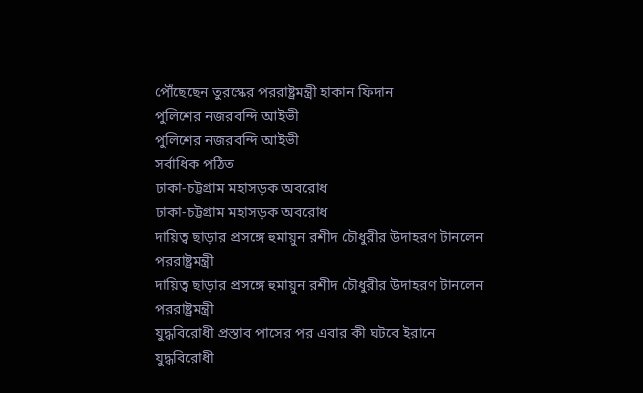পৌঁছেছেন তুরস্কের পররাষ্ট্রমন্ত্রী হাকান ফিদান
পুলিশের নজরবন্দি আইভী
পুলিশের নজরবন্দি আইভী
সর্বাধিক পঠিত
ঢাকা-চট্টগ্রাম মহাসড়ক অবরোধ
ঢাকা-চট্টগ্রাম মহাসড়ক অবরোধ
দায়িত্ব ছাড়ার প্রসঙ্গে হুমায়ুন রশীদ চৌধুরীর উদাহরণ টানলেন পররাষ্ট্রমন্ত্রী
দায়িত্ব ছাড়ার প্রসঙ্গে হুমায়ুন রশীদ চৌধুরীর উদাহরণ টানলেন পররাষ্ট্রমন্ত্রী
যুদ্ধবিরোধী প্রস্তাব পাসের পর এবার কী ঘটবে ইরানে
যুদ্ধবিরোধী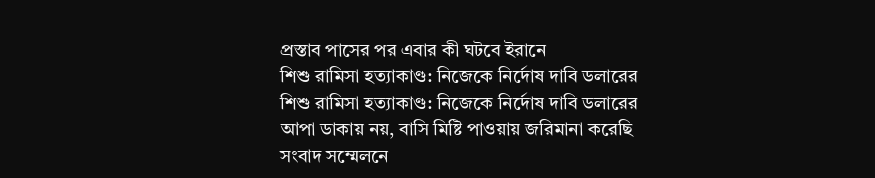প্রস্তাব পাসের পর এবার কী ঘটবে ইরানে
শিশু রামিসা হত্যাকাণ্ড: নিজেকে নির্দোষ দাবি ডলারের
শিশু রামিসা হত্যাকাণ্ড: নিজেকে নির্দোষ দাবি ডলারের
আপা ডাকায় নয়, বাসি মিষ্টি পাওয়ায় জরিমানা করেছি
সংবাদ সম্মেলনে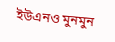ইউএনও মুনমুন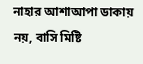নাহার আশাআপা ডাকায় নয়, বাসি মিষ্টি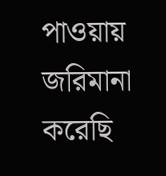পাওয়ায় জরিমানা করেছি